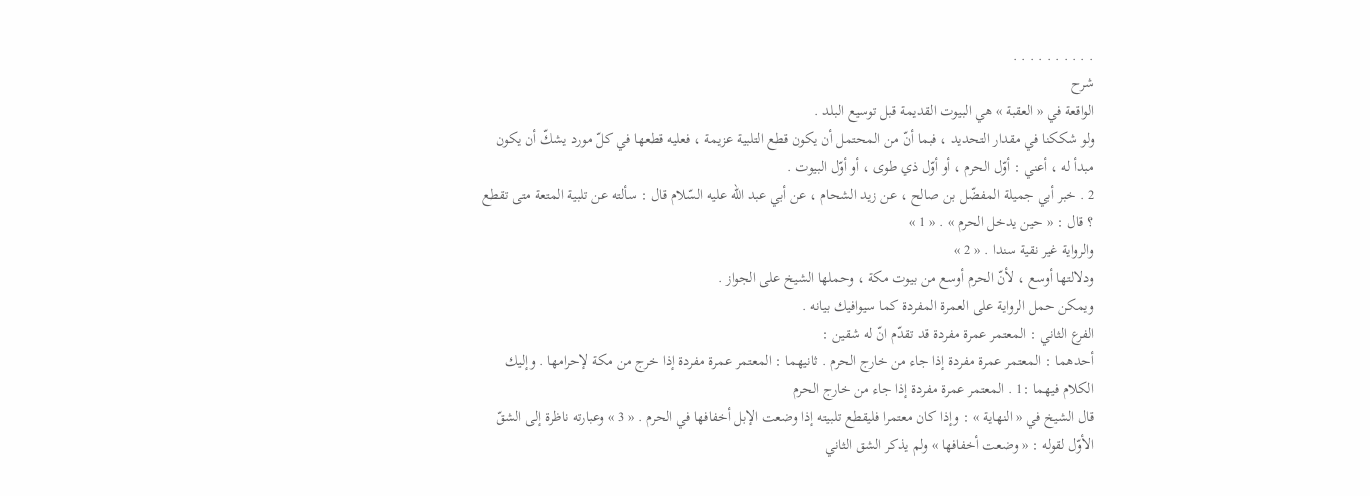. . . . . . . . . .
شرح
الواقعة في « العقبة » هي البيوت القديمة قبل توسيع البلد .
ولو شككنا في مقدار التحديد ، فبما أنّ من المحتمل أن يكون قطع التلبية عزيمة ، فعليه قطعها في كلّ مورد يشكّ أن يكون مبدأ له ، أعني : أوّل الحرم ، أو أوّل ذي طوى ، أو أوّل البيوت .
2 . خبر أبي جميلة المفضّل بن صالح ، عن زيد الشحام ، عن أبي عبد اللّه عليه السّلام قال : سألته عن تلبية المتعة متى تقطع ؟ قال : « حين يدخل الحرم » . « 1 »
والرواية غير نقية سندا . « 2 »
ودلالتها أوسع ، لأنّ الحرم أوسع من بيوت مكة ، وحملها الشيخ على الجواز .
ويمكن حمل الرواية على العمرة المفردة كما سيوافيك بيانه .
الفرع الثاني : المعتمر عمرة مفردة قد تقدّم انّ له شقين :
أحدهما : المعتمر عمرة مفردة إذا جاء من خارج الحرم . ثانيهما : المعتمر عمرة مفردة إذا خرج من مكة لإحرامها . وإليك الكلام فيهما :1 . المعتمر عمرة مفردة إذا جاء من خارج الحرم
قال الشيخ في « النهاية » : وإذا كان معتمرا فليقطع تلبيته إذا وضعت الإبل أخفافها في الحرم . « 3 » وعبارته ناظرة إلى الشقّ الأوّل لقوله : « وضعت أخفافها » ولم يذكر الشق الثاني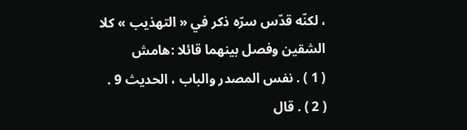، لكنّه قدّس سرّه ذكر في « التهذيب » كلا الشقين وفصل بينهما قائلا :هامش
( 1 ) . نفس المصدر والباب ، الحديث 9 .
( 2 ) . قال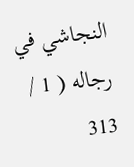النجاشي في رجاله ( 1 / 313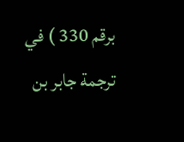برقم 330 ) في ترجمة جابر بن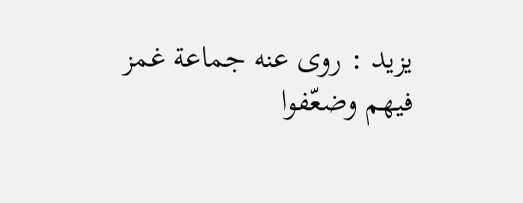يزيد : روى عنه جماعة غمز فيهم وضعّفوا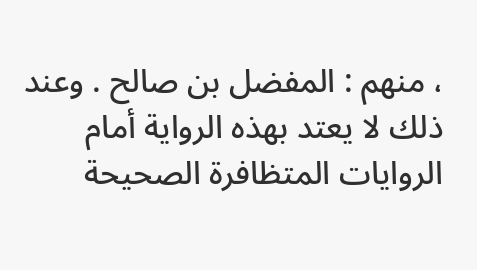، منهم : المفضل بن صالح . وعند ذلك لا يعتد بهذه الرواية أمام الروايات المتظافرة الصحيحة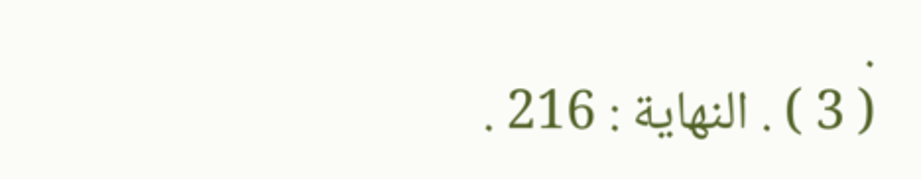.
( 3 ) . النهاية : 216 .